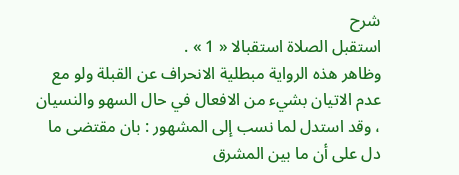شرح
استقبل الصلاة استقبالا « 1 » .
وظاهر هذه الرواية مبطلية الانحراف عن القبلة ولو مع عدم الاتيان بشيء من الافعال في حال السهو والنسيان ، وقد استدل لما نسب إلى المشهور : بان مقتضى ما دل على أن ما بين المشرق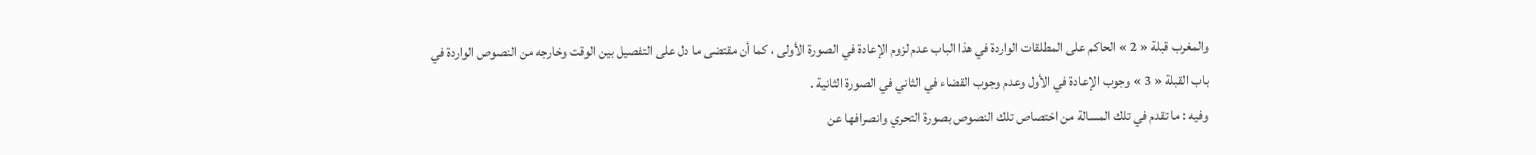والمغرب قبلة « 2 » الحاكم على المطلقات الواردة في هذا الباب عدم لزوم الإعادة في الصورة الأولى ، كما أن مقتضى ما دل على التفصيل بين الوقت وخارجه من النصوص الواردة في باب القبلة « 3 » وجوب الإعادة في الأول وعدم وجوب القضاء في الثاني في الصورة الثانية .
وفيه : ما تقدم في تلك المسالة من اختصاص تلك النصوص بصورة التحري وانصرافها عن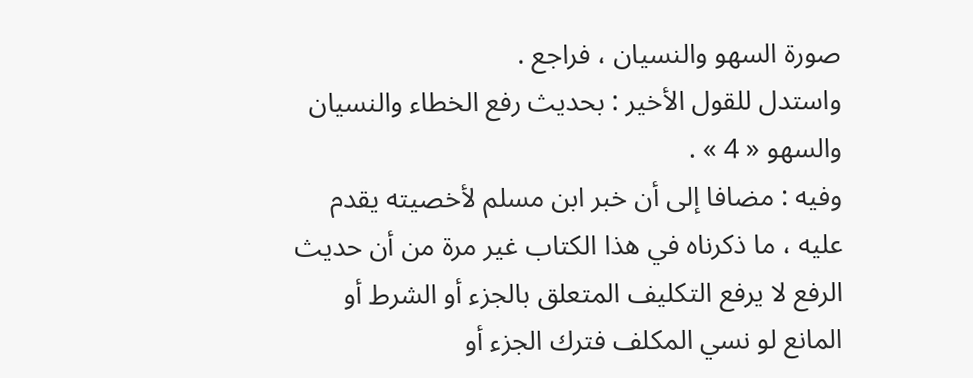صورة السهو والنسيان ، فراجع .
واستدل للقول الأخير : بحديث رفع الخطاء والنسيان والسهو « 4 » .
وفيه : مضافا إلى أن خبر ابن مسلم لأخصيته يقدم عليه ، ما ذكرناه في هذا الكتاب غير مرة من أن حديث الرفع لا يرفع التكليف المتعلق بالجزء أو الشرط أو المانع لو نسي المكلف فترك الجزء أو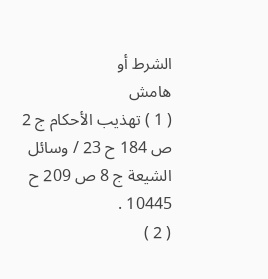الشرط أو
هامش
( 1 ) تهذيب الأحكام ج 2 ص 184 ح 23 / وسائل الشيعة ج 8 ص 209 ح 10445 .
( 2 )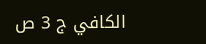الكافي ج 3 ص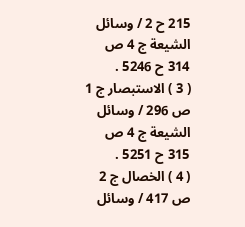215 ح 2 / وسائل الشيعة ج 4 ص 314 ح 5246 .
( 3 ) الاستبصار ج 1 ص 296 / وسائل الشيعة ج 4 ص 315 ح 5251 .
( 4 ) الخصال ج 2 ص 417 / وسائل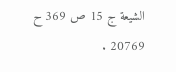الشيعة ج 15 ص 369 ح 20769 .